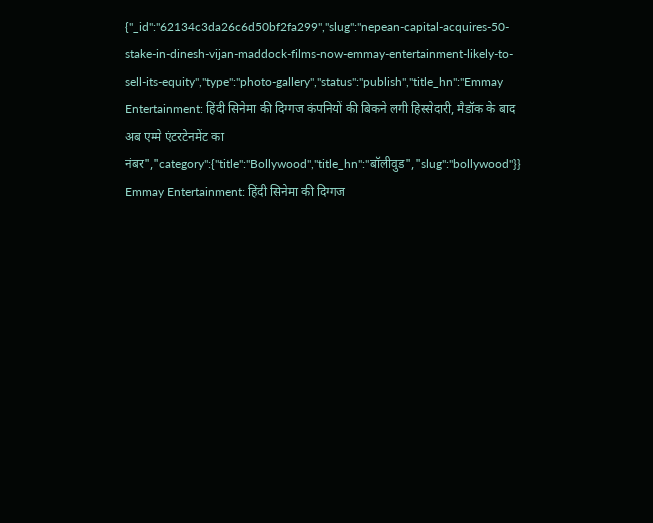{"_id":"62134c3da26c6d50bf2fa299","slug":"nepean-capital-acquires-50-stake-in-dinesh-vijan-maddock-films-now-emmay-entertainment-likely-to-sell-its-equity","type":"photo-gallery","status":"publish","title_hn":"Emmay Entertainment: हिंदी सिनेमा की दिग्गज कंपनियों की बिकने लगी हिस्सेदारी, मैडॉक के बाद अब एम्मे एंटरटेनमेंट का नंबर","category":{"title":"Bollywood","title_hn":"बॉलीवुड","slug":"bollywood"}}
Emmay Entertainment: हिंदी सिनेमा की दिग्गज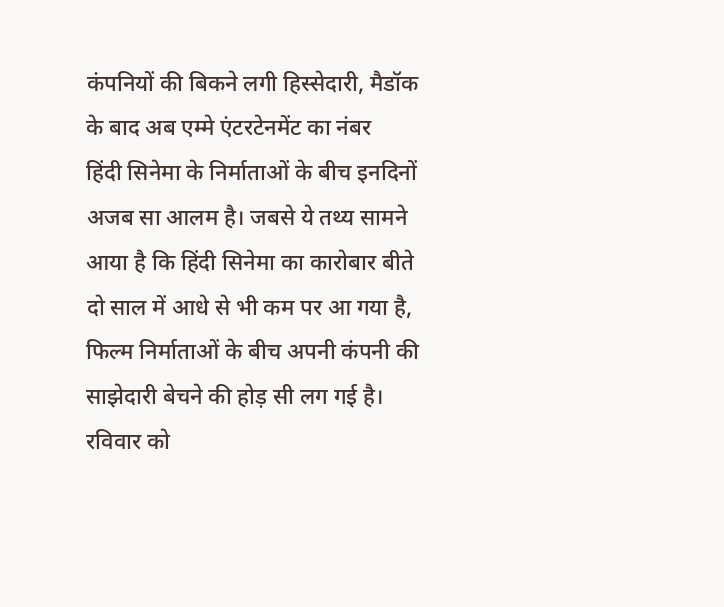कंपनियों की बिकने लगी हिस्सेदारी, मैडॉक के बाद अब एम्मे एंटरटेनमेंट का नंबर
हिंदी सिनेमा के निर्माताओं के बीच इनदिनों अजब सा आलम है। जबसे ये तथ्य सामने आया है कि हिंदी सिनेमा का कारोबार बीते दो साल में आधे से भी कम पर आ गया है, फिल्म निर्माताओं के बीच अपनी कंपनी की साझेदारी बेचने की होड़ सी लग गई है। रविवार को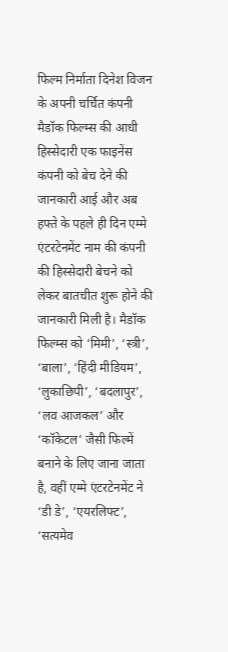फिल्म निर्माता दिनेश विजन के अपनी चर्चित कंपनी मैडॉक फिल्म्स की आधी हिस्सेदारी एक फाइनेंस कंपनी को बेच देने की जानकारी आई और अब हफ्ते के पहले ही दिन एम्मे एंटरटेनमेंट नाम की कंपनी की हिस्सेदारी बेचने को लेकर बातचीत शुरू होने की जानकारी मिली है। मैडॉक फिल्म्स को ‘मिमी’, ‘स्त्री’, ‘बाला’, ‘हिंदी मीडियम’, ‘लुकाछिपी’, ‘बदलापुर’, ‘लव आजकल’ और ‘कॉकेटल’ जैसी फिल्में बनाने के लिए जाना जाता है, वहीं एम्मे एंटरटेनमेंट ने ‘डी डे’, ‘एयरलिफ्ट’, ‘सत्यमेव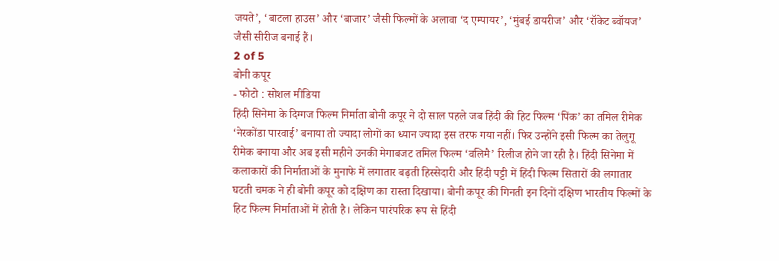जयते’, ‘बाटला हाउस’ और ‘बाजार’ जैसी फिल्मों के अलावा ‘द एम्पायर’, ‘मुंबई डायरीज’ और ‘रॉकेट ब्वॉयज’ जैसी सीरीज बनाई हैं।
2 of 5
बोनी कपूर
- फोटो : सोशल मीडिया
हिंदी सिनेमा के दिग्गज फिल्म निर्माता बोनी कपूर ने दो साल पहले जब हिंदी की हिट फिल्म ‘पिंक’ का तमिल रीमेक ‘नेरकोंडा पारवाई’ बनाया तो ज्यादा लोगों का ध्यान ज्यादा इस तरफ गया नहीं। फिर उन्होंने इसी फिल्म का तेलुगू रीमेक बनाया और अब इसी महीने उनकी मेगाबजट तमिल फिल्म ‘वलिमै’ रिलीज होने जा रही है। हिंदी सिनेमा में कलाकारों की निर्माताओं के मुनाफे में लगातार बढ़ती हिस्सेदारी और हिंदी पट्टी में हिंदी फिल्म सितारों की लगातार घटती चमक ने ही बोनी कपूर को दक्षिण का रास्ता दिखाया। बोनी कपूर की गिनती इन दिनों दक्षिण भारतीय फिल्मों के हिट फिल्म निर्माताओं में होती है। लेकिन पारंपरिक रूप से हिंदी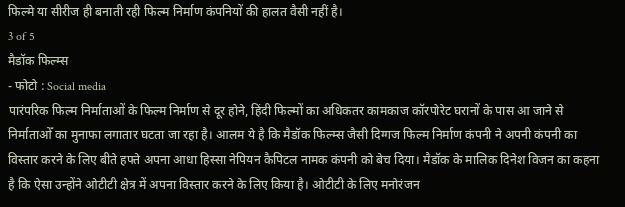फिल्मे या सीरीज ही बनाती रही फिल्म निर्माण कंपनियों की हालत वैसी नहीं है।
3 of 5
मैडॉक फिल्म्स
- फोटो : Social media
पारंपरिक फिल्म निर्माताओं के फिल्म निर्माण से दूर होने, हिंदी फिल्मों का अधिकतर कामकाज कॉरपोरेट घरानों के पास आ जाने से निर्माताओँ का मुनाफा लगातार घटता जा रहा है। आलम ये है कि मैडॉक फिल्म्स जैसी दिग्गज फिल्म निर्माण कंपनी ने अपनी कंपनी का विस्तार करने के लिए बीते हफ्ते अपना आधा हिस्सा नेपियन कैपिटल नामक कंपनी को बेच दिया। मैडॉक के मालिक दिनेश विजन का कहना है कि ऐसा उन्होंने ओटीटी क्षेत्र में अपना विस्तार करने के लिए किया है। ओटीटी के लिए मनोरंजन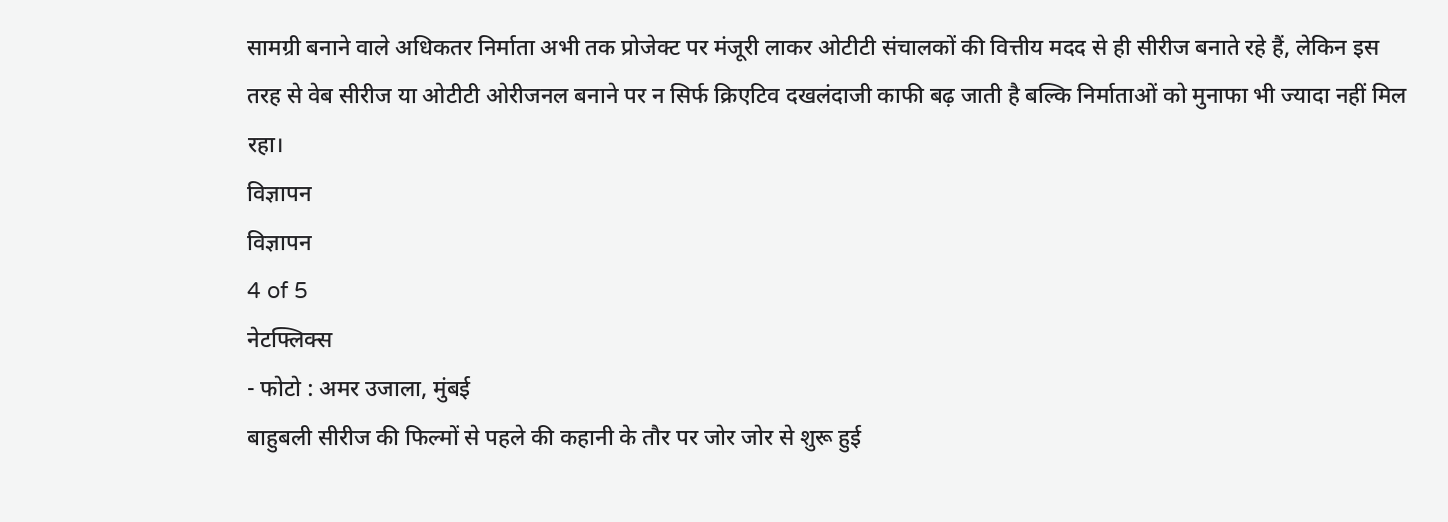सामग्री बनाने वाले अधिकतर निर्माता अभी तक प्रोजेक्ट पर मंजूरी लाकर ओटीटी संचालकों की वित्तीय मदद से ही सीरीज बनाते रहे हैं, लेकिन इस तरह से वेब सीरीज या ओटीटी ओरीजनल बनाने पर न सिर्फ क्रिएटिव दखलंदाजी काफी बढ़ जाती है बल्कि निर्माताओं को मुनाफा भी ज्यादा नहीं मिल रहा।
विज्ञापन
विज्ञापन
4 of 5
नेटफ्लिक्स
- फोटो : अमर उजाला, मुंबई
बाहुबली सीरीज की फिल्मों से पहले की कहानी के तौर पर जोर जोर से शुरू हुई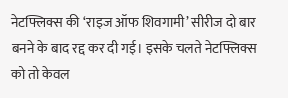नेटफ्लिक्स की ‘राइज ऑफ शिवगामी’ सीरीज दो बार बनने के बाद रद्द कर दी गई। इसके चलते नेटफ्लिक्स को तो केवल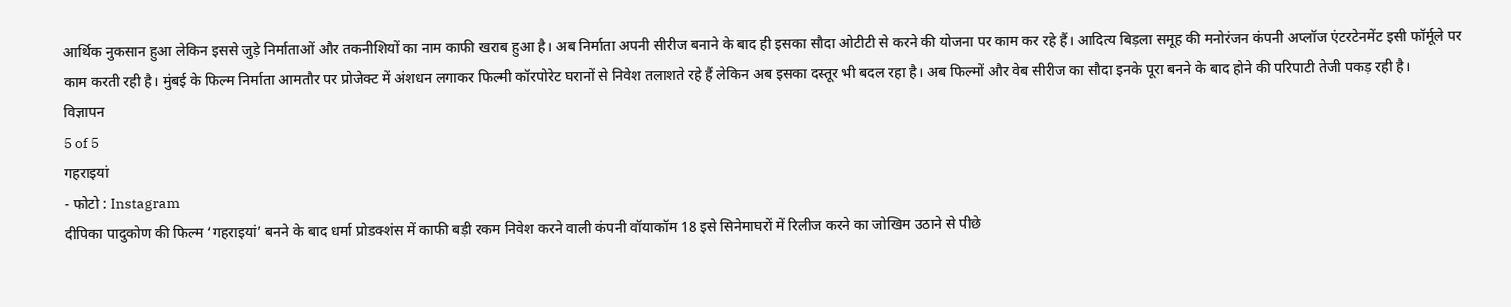आर्थिक नुकसान हुआ लेकिन इससे जुड़े निर्माताओं और तकनीशियों का नाम काफी खराब हुआ है। अब निर्माता अपनी सीरीज बनाने के बाद ही इसका सौदा ओटीटी से करने की योजना पर काम कर रहे हैं। आदित्य बिड़ला समूह की मनोरंजन कंपनी अप्लॉज एंटरटेनमेंट इसी फॉर्मूले पर काम करती रही है। मुंबई के फिल्म निर्माता आमतौर पर प्रोजेक्ट में अंशधन लगाकर फिल्मी कॉरपोरेट घरानों से निवेश तलाशते रहे हैं लेकिन अब इसका दस्तूर भी बदल रहा है। अब फिल्मों और वेब सीरीज का सौदा इनके पूरा बनने के बाद होने की परिपाटी तेजी पकड़ रही है।
विज्ञापन
5 of 5
गहराइयां
- फोटो : Instagram
दीपिका पादुकोण की फिल्म ‘गहराइयां’ बनने के बाद धर्मा प्रोडक्शंस में काफी बड़ी रकम निवेश करने वाली कंपनी वॉयाकॉम 18 इसे सिनेमाघरों में रिलीज करने का जोखिम उठाने से पीछे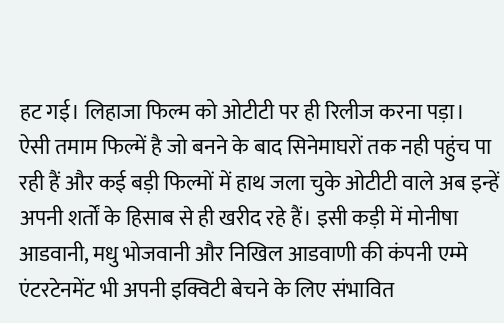हट गई। लिहाजा फिल्म को ओटीटी पर ही रिलीज करना पड़ा। ऐसी तमाम फिल्में है जो बनने के बाद सिनेमाघरों तक नही पहुंच पा रही हैं और कई बड़ी फिल्मों में हाथ जला चुके ओटीटी वाले अब इन्हें अपनी शर्तों के हिसाब से ही खरीद रहे हैं। इसी कड़ी में मोनीषा आडवानी, मधु भोजवानी और निखिल आडवाणी की कंपनी एम्मे एंटरटेनमेंट भी अपनी इक्विटी बेचने के लिए संभावित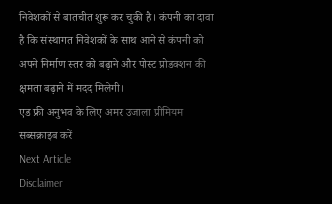निवेशकों से बातचीत शुरू कर चुकी है। कंपनी का दावा है कि संस्थागत निवेशकों के साथ आने से कंपनी को अपने निर्माण स्तर को बढ़ाने और पोस्ट प्रोडक्शन की क्षमता बढ़ाने में मदद मिलेगी।
एड फ्री अनुभव के लिए अमर उजाला प्रीमियम सब्सक्राइब करें
Next Article
Disclaimer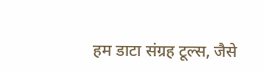हम डाटा संग्रह टूल्स, जैसे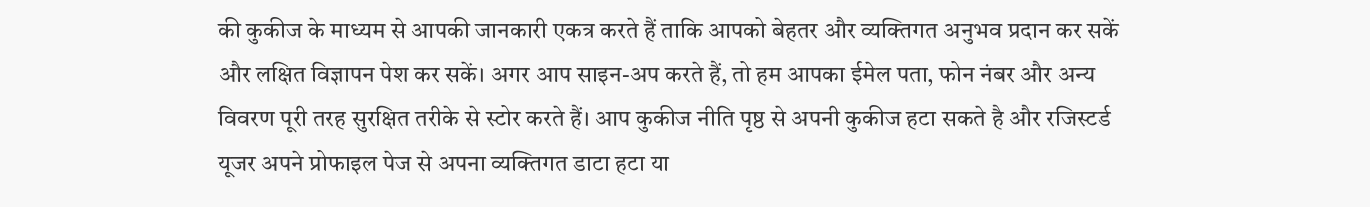की कुकीज के माध्यम से आपकी जानकारी एकत्र करते हैं ताकि आपको बेहतर और व्यक्तिगत अनुभव प्रदान कर सकें और लक्षित विज्ञापन पेश कर सकें। अगर आप साइन-अप करते हैं, तो हम आपका ईमेल पता, फोन नंबर और अन्य विवरण पूरी तरह सुरक्षित तरीके से स्टोर करते हैं। आप कुकीज नीति पृष्ठ से अपनी कुकीज हटा सकते है और रजिस्टर्ड यूजर अपने प्रोफाइल पेज से अपना व्यक्तिगत डाटा हटा या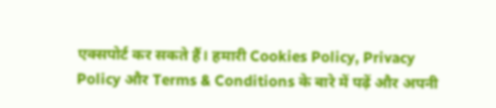एक्सपोर्ट कर सकते हैं। हमारी Cookies Policy, Privacy Policy और Terms & Conditions के बारे में पढ़ें और अपनी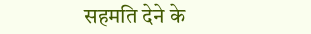सहमति देने के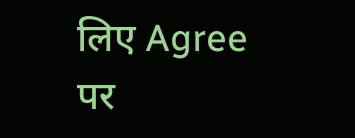लिए Agree पर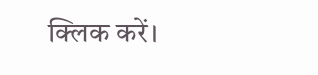क्लिक करें।